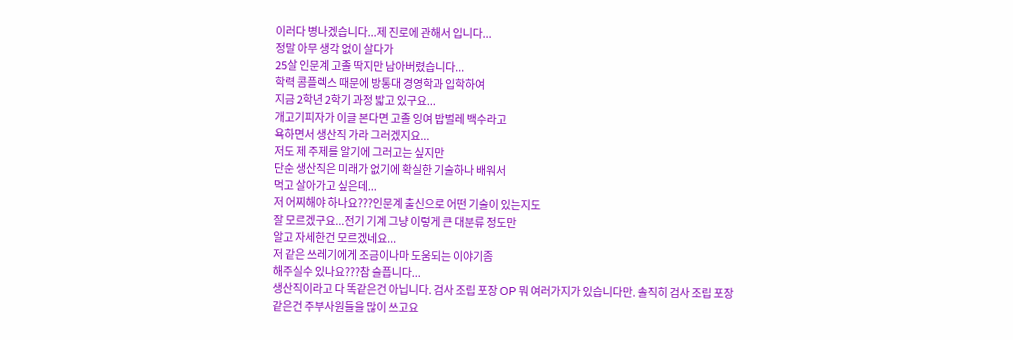이러다 병나겠습니다...제 진로에 관해서 입니다...
정말 아무 생각 없이 살다가
25살 인문계 고졸 딱지만 남아버렸습니다...
학력 콤플렉스 때문에 방통대 경영학과 입학하여
지금 2학년 2학기 과정 밟고 있구요...
개고기피자가 이글 본다면 고졸 잉여 밥벌레 백수라고
욕하면서 생산직 가라 그러겠지요...
저도 제 주제를 알기에 그러고는 싶지만
단순 생산직은 미래가 없기에 확실한 기술하나 배워서
먹고 살아가고 싶은데...
저 어찌해야 하나요???인문계 출신으로 어떤 기술이 있는지도
잘 모르겠구요...전기 기계 그냥 이렇게 큰 대분류 정도만
알고 자세한건 모르겠네요...
저 같은 쓰레기에게 조금이나마 도움되는 이야기좀
해주실수 있나요???참 슬픕니다...
생산직이라고 다 똑같은건 아닙니다. 검사 조립 포장 OP 뭐 여러가지가 있습니다만. 솔직히 검사 조립 포장 같은건 주부사원들을 많이 쓰고요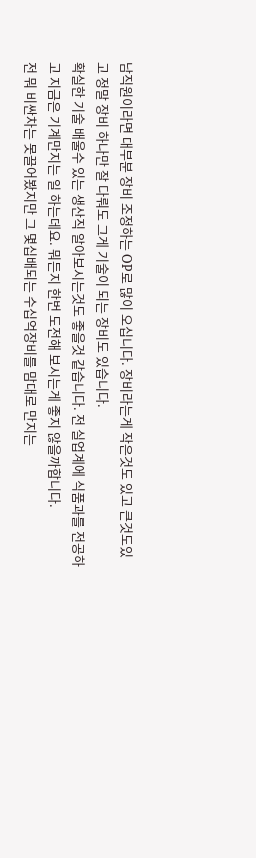남직원이라면 대부분 장비 조정하는 OP로 많이 오십니다. 장비라는게 작은것도 있고 큰것도있고 정말 장비 하나만 잘 다뤄도 그게 기술이 되는 장비도 있습니다.
확실한 기술 배울수 있는 생산직 알아보시는것도 좋을것 같습니다. 전 실업계에 식품과를 전공하고 지금은 기계만지는 일 하는데요. 뭐든지 한번 도전해 보시는게 좋지 않을까합니다.
전 뭐 비싼차는 못끌어봤지만 그 몇십배되는 수십억장비를 맘대로 만지는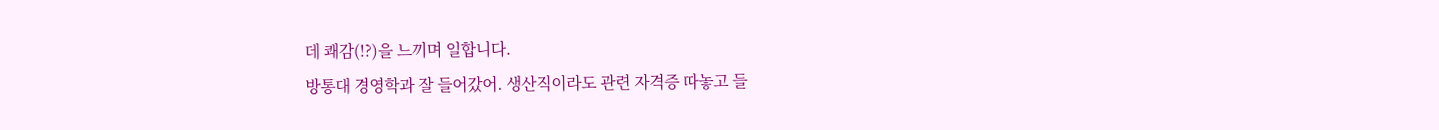데 쾌감(!?)을 느끼며 일합니다.
방통대 경영학과 잘 들어갔어. 생산직이라도 관련 자격증 따놓고 들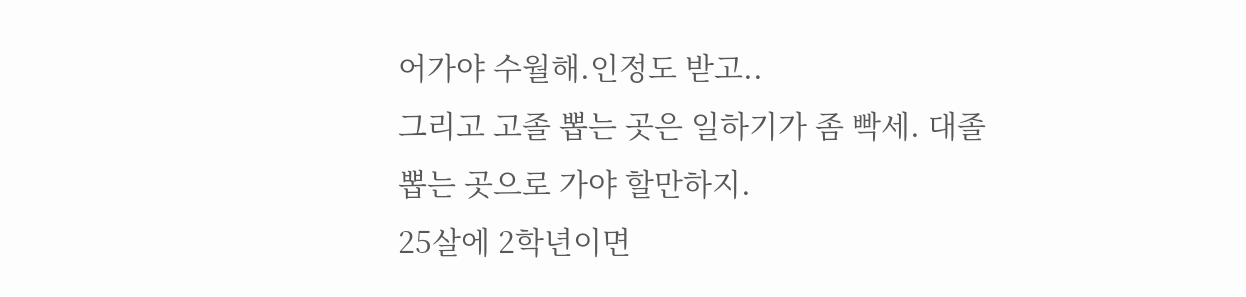어가야 수월해.인정도 받고..
그리고 고졸 뽑는 곳은 일하기가 좀 빡세. 대졸뽑는 곳으로 가야 할만하지.
25살에 2학년이면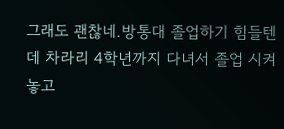그래도 괜찮네.방통대 졸업하기 힘들텐데 차라리 4학년까지 다녀서 졸업 시켜놓고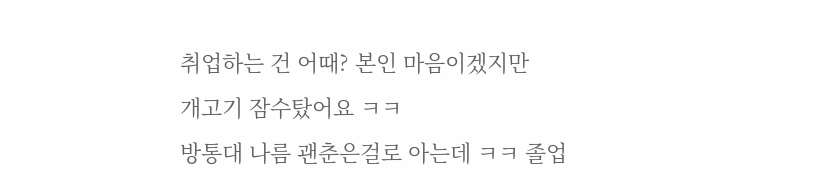취업하는 건 어때? 본인 마음이겠지만
개고기 잠수탔어요 ㅋㅋ
방통대 나름 괜춘은걸로 아는데 ㅋㅋ 졸업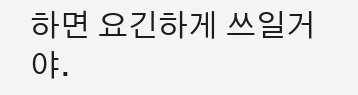하면 요긴하게 쓰일거야.